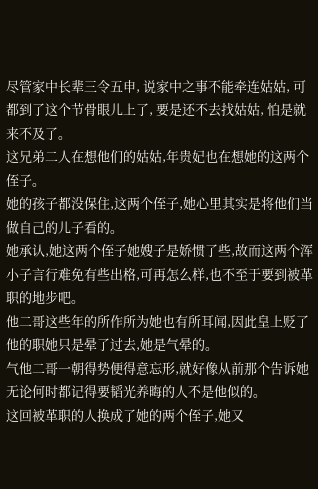尽管家中长辈三令五申, 说家中之事不能牵连姑姑, 可都到了这个节骨眼儿上了, 要是还不去找姑姑, 怕是就来不及了。
这兄弟二人在想他们的姑姑,年贵妃也在想她的这两个侄子。
她的孩子都没保住,这两个侄子,她心里其实是将他们当做自己的儿子看的。
她承认,她这两个侄子她嫂子是娇惯了些,故而这两个浑小子言行难免有些出格,可再怎么样,也不至于要到被革职的地步吧。
他二哥这些年的所作所为她也有所耳闻,因此皇上贬了他的职她只是晕了过去,她是气晕的。
气他二哥一朝得势便得意忘形,就好像从前那个告诉她无论何时都记得要韬光养晦的人不是他似的。
这回被革职的人换成了她的两个侄子,她又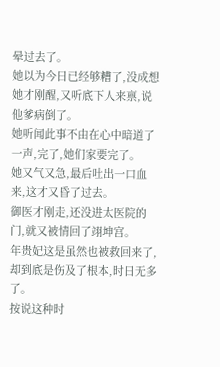晕过去了。
她以为今日已经够糟了,没成想她才刚醒,又听底下人来禀,说他爹病倒了。
她听闻此事不由在心中暗道了一声,完了,她们家要完了。
她又气又急,最后吐出一口血来,这才又昏了过去。
御医才刚走,还没进太医院的门,就又被情回了翊坤宫。
年贵妃这是虽然也被救回来了,却到底是伤及了根本,时日无多了。
按说这种时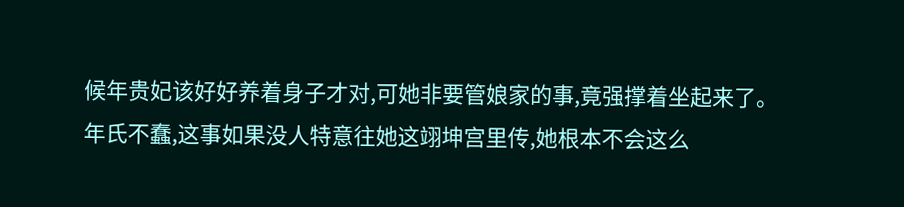候年贵妃该好好养着身子才对,可她非要管娘家的事,竟强撑着坐起来了。
年氏不蠢,这事如果没人特意往她这翊坤宫里传,她根本不会这么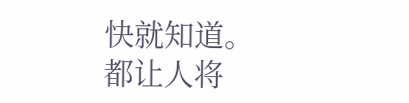快就知道。
都让人将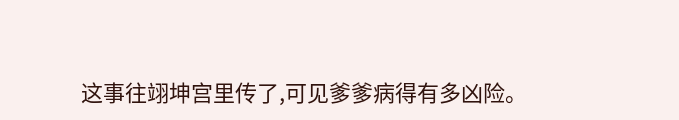这事往翊坤宫里传了,可见爹爹病得有多凶险。